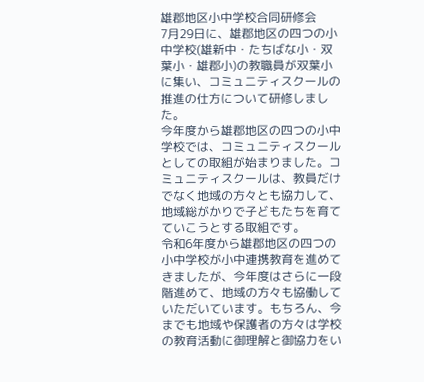雄郡地区小中学校合同研修会
7月29日に、雄郡地区の四つの小中学校(雄新中・たちばな小・双葉小・雄郡小)の教職員が双葉小に集い、コミュニティスクールの推進の仕方について研修しました。
今年度から雄郡地区の四つの小中学校では、コミュニティスクールとしての取組が始まりました。コミュニティスクールは、教員だけでなく地域の方々とも協力して、地域総がかりで子どもたちを育てていこうとする取組です。
令和6年度から雄郡地区の四つの小中学校が小中連携教育を進めてきましたが、今年度はさらに一段階進めて、地域の方々も協働していただいています。もちろん、今までも地域や保護者の方々は学校の教育活動に御理解と御協力をい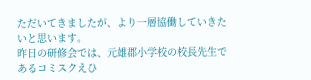ただいてきましたが、より一層協働していきたいと思います。
昨日の研修会では、元雄郡小学校の校長先生であるコミスクえひ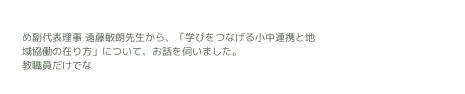め副代表理事 遠藤敏朗先生から、「学びをつなげる小中連携と地域協働の在り方」について、お話を伺いました。
教職員だけでな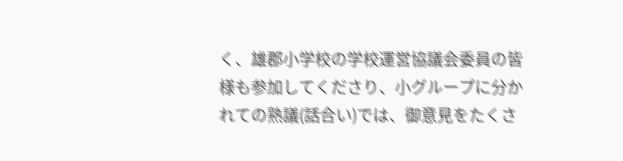く、雄郡小学校の学校運営協議会委員の皆様も参加してくださり、小グループに分かれての熟議(話合い)では、御意見をたくさ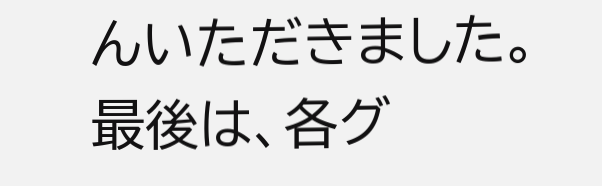んいただきました。
最後は、各グ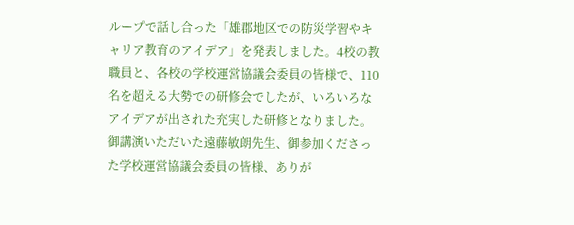ループで話し合った「雄郡地区での防災学習やキャリア教育のアイデア」を発表しました。4校の教職員と、各校の学校運営協議会委員の皆様で、110名を超える大勢での研修会でしたが、いろいろなアイデアが出された充実した研修となりました。
御講演いただいた遠藤敏朗先生、御参加くださった学校運営協議会委員の皆様、ありが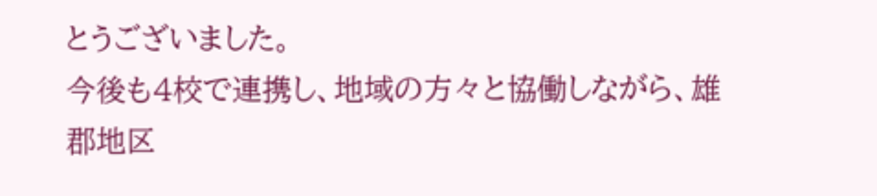とうございました。
今後も4校で連携し、地域の方々と協働しながら、雄郡地区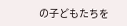の子どもたちを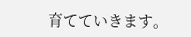育てていきます。